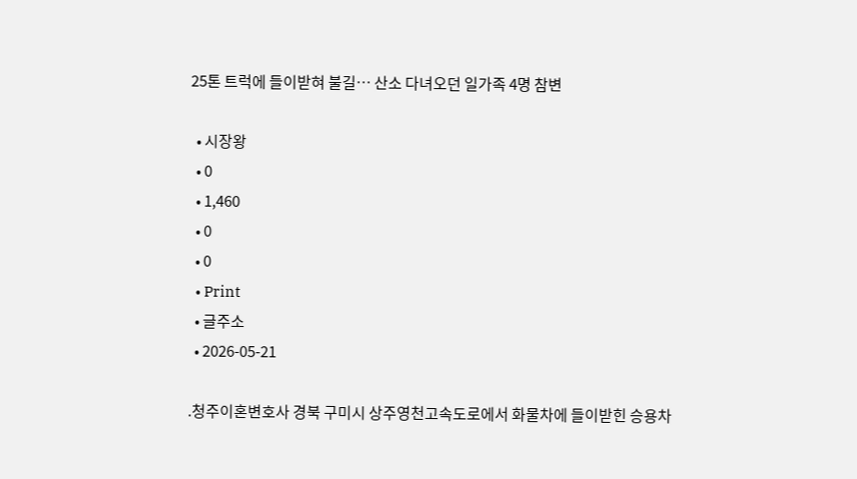25톤 트럭에 들이받혀 불길… 산소 다녀오던 일가족 4명 참변

  • 시장왕
  • 0
  • 1,460
  • 0
  • 0
  • Print
  • 글주소
  • 2026-05-21

.청주이혼변호사 경북 구미시 상주영천고속도로에서 화물차에 들이받힌 승용차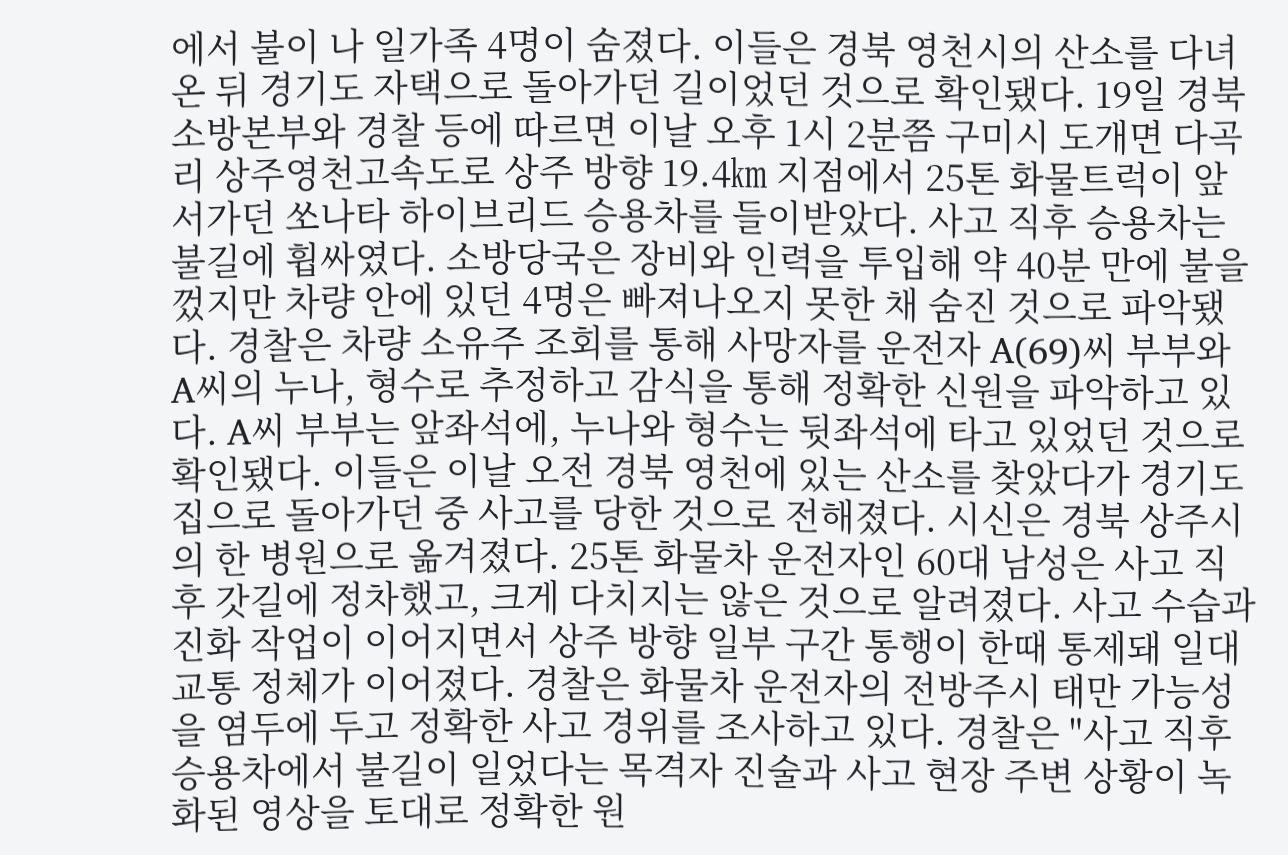에서 불이 나 일가족 4명이 숨졌다. 이들은 경북 영천시의 산소를 다녀온 뒤 경기도 자택으로 돌아가던 길이었던 것으로 확인됐다. 19일 경북소방본부와 경찰 등에 따르면 이날 오후 1시 2분쯤 구미시 도개면 다곡리 상주영천고속도로 상주 방향 19.4㎞ 지점에서 25톤 화물트럭이 앞서가던 쏘나타 하이브리드 승용차를 들이받았다. 사고 직후 승용차는 불길에 휩싸였다. 소방당국은 장비와 인력을 투입해 약 40분 만에 불을 껐지만 차량 안에 있던 4명은 빠져나오지 못한 채 숨진 것으로 파악됐다. 경찰은 차량 소유주 조회를 통해 사망자를 운전자 A(69)씨 부부와 A씨의 누나, 형수로 추정하고 감식을 통해 정확한 신원을 파악하고 있다. A씨 부부는 앞좌석에, 누나와 형수는 뒷좌석에 타고 있었던 것으로 확인됐다. 이들은 이날 오전 경북 영천에 있는 산소를 찾았다가 경기도 집으로 돌아가던 중 사고를 당한 것으로 전해졌다. 시신은 경북 상주시의 한 병원으로 옮겨졌다. 25톤 화물차 운전자인 60대 남성은 사고 직후 갓길에 정차했고, 크게 다치지는 않은 것으로 알려졌다. 사고 수습과 진화 작업이 이어지면서 상주 방향 일부 구간 통행이 한때 통제돼 일대 교통 정체가 이어졌다. 경찰은 화물차 운전자의 전방주시 태만 가능성을 염두에 두고 정확한 사고 경위를 조사하고 있다. 경찰은 "사고 직후 승용차에서 불길이 일었다는 목격자 진술과 사고 현장 주변 상황이 녹화된 영상을 토대로 정확한 원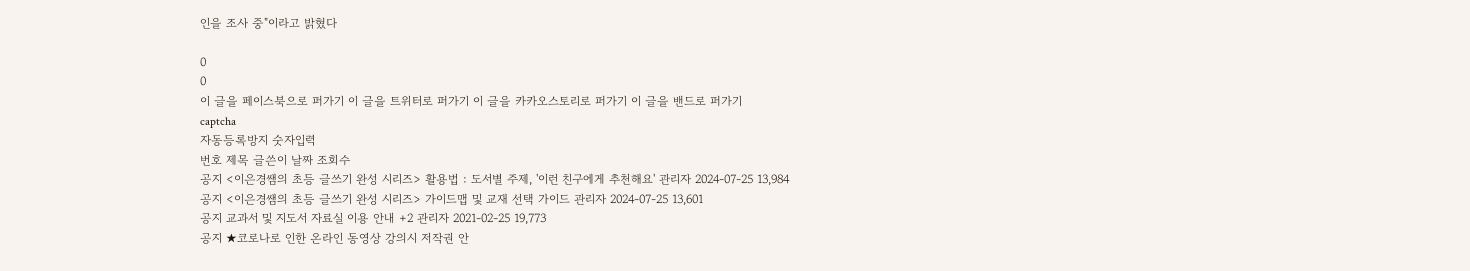인을 조사 중"이라고 밝혔다

0
0
이 글을 페이스북으로 퍼가기 이 글을 트위터로 퍼가기 이 글을 카카오스토리로 퍼가기 이 글을 밴드로 퍼가기
captcha
자동등록방지 숫자입력
번호 제목 글쓴이 날짜 조회수
공지 <이은경쌤의 초등 글쓰기 완성 시리즈> 활용법 : 도서별 주제, '이런 친구에게 추천해요' 관리자 2024-07-25 13,984
공지 <이은경쌤의 초등 글쓰기 완성 시리즈> 가이드맵 및 교재 선택 가이드 관리자 2024-07-25 13,601
공지 교과서 및 지도서 자료실 이용 안내 +2 관리자 2021-02-25 19,773
공지 ★코로나로 인한 온라인 동영상 강의시 저작권 안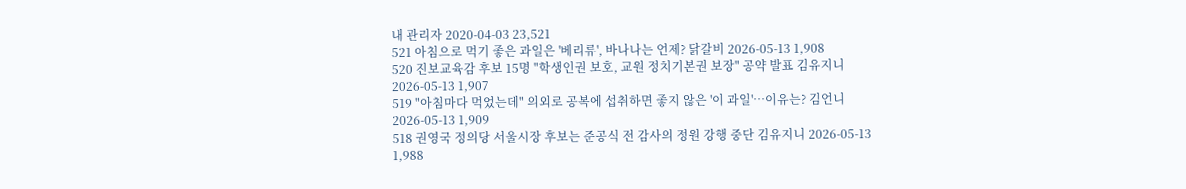내 관리자 2020-04-03 23,521
521 아침으로 먹기 좋은 과일은 '베리류', 바나나는 언제? 닭갈비 2026-05-13 1,908
520 진보교육감 후보 15명 "학생인권 보호, 교원 정치기본권 보장" 공약 발표 김유지니 2026-05-13 1,907
519 "아침마다 먹었는데" 의외로 공복에 섭취하면 좋지 않은 '이 과일'…이유는? 김언니 2026-05-13 1,909
518 권영국 정의당 서울시장 후보는 준공식 전 감사의 정원 강행 중단 김유지니 2026-05-13 1,988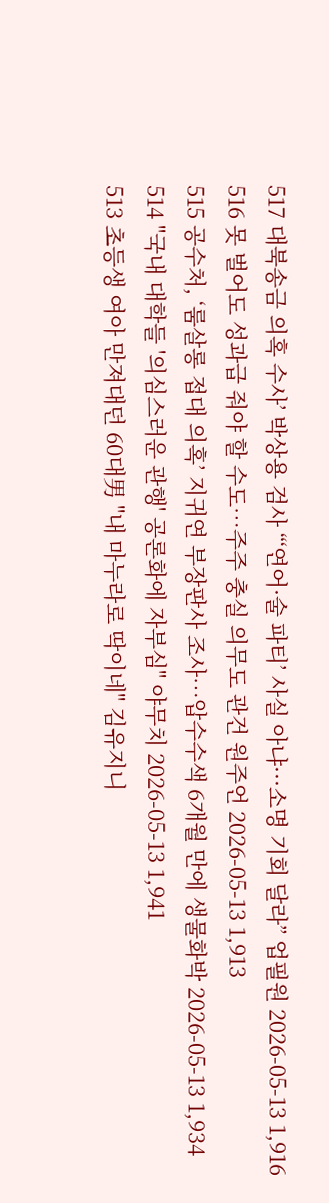517 대북송금 의혹 수사’ 박상용 검사 “‘연어·술 파티’ 사실 아냐···소명 기회 달라” 업필원 2026-05-13 1,916
516 못 벌어도 성과급 줘야 할 수도…주주 충실 의무도 관건 원주언 2026-05-13 1,913
515 공수처, ‘룸살롱 접대 의혹’ 지귀연 부장판사 조사…압수수색 6개월 만에 생물화박 2026-05-13 1,934
514 "국내 대학들 '의심스러운 관행' 공론화에 자부심" 야무치 2026-05-13 1,941
513 초등생 여아 만져대던 60대男 "내 마누라로 딱이네" 김유지니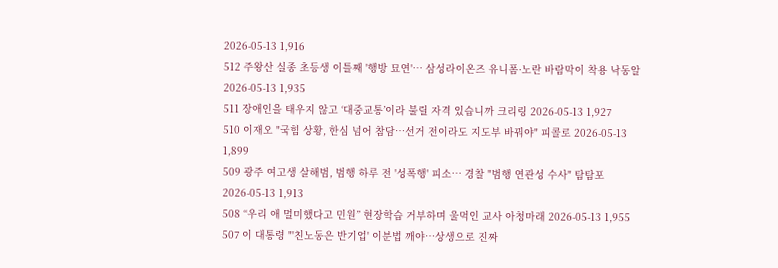2026-05-13 1,916
512 주왕산 실종 초등생 이틀째 '행방 묘연'… 삼성라이온즈 유니폼·노란 바람막이 착용 낙동알 2026-05-13 1,935
511 장애인을 태우지 않고 ‘대중교통’이라 불릴 자격 있습니까 크리링 2026-05-13 1,927
510 이재오 "국힘 상황, 한심 넘어 참담…선거 전이라도 지도부 바꿔야" 피콜로 2026-05-13 1,899
509 광주 여고생 살해범, 범행 하루 전 '성폭행' 피소… 경찰 "범행 연관성 수사" 탐탐포 2026-05-13 1,913
508 “우리 애 멀미했다고 민원” 현장학습 거부하며 울먹인 교사 아청마래 2026-05-13 1,955
507 이 대통령 "'친노동은 반기업' 이분법 깨야…상생으로 진짜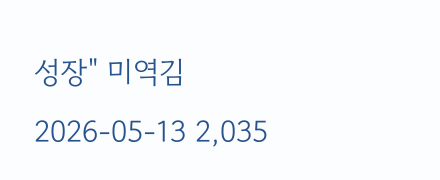성장" 미역김 2026-05-13 2,035